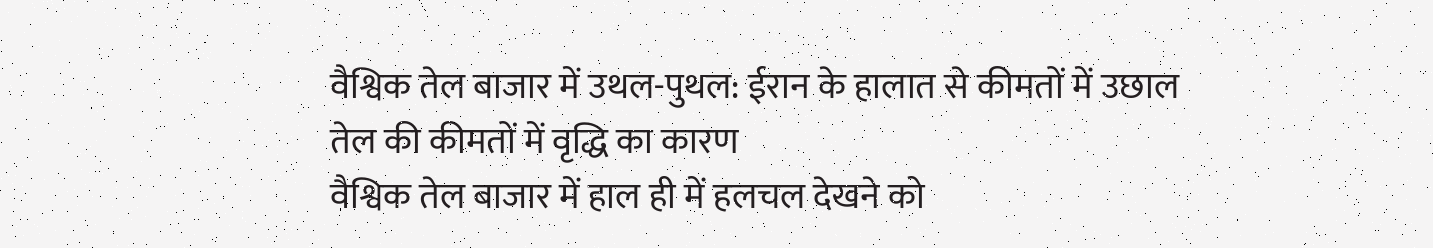वैश्विक तेल बाजार में उथल-पुथल: ईरान के हालात से कीमतों में उछाल
तेल की कीमतों में वृद्धि का कारण
वैश्विक तेल बाजार में हाल ही में हलचल देखने को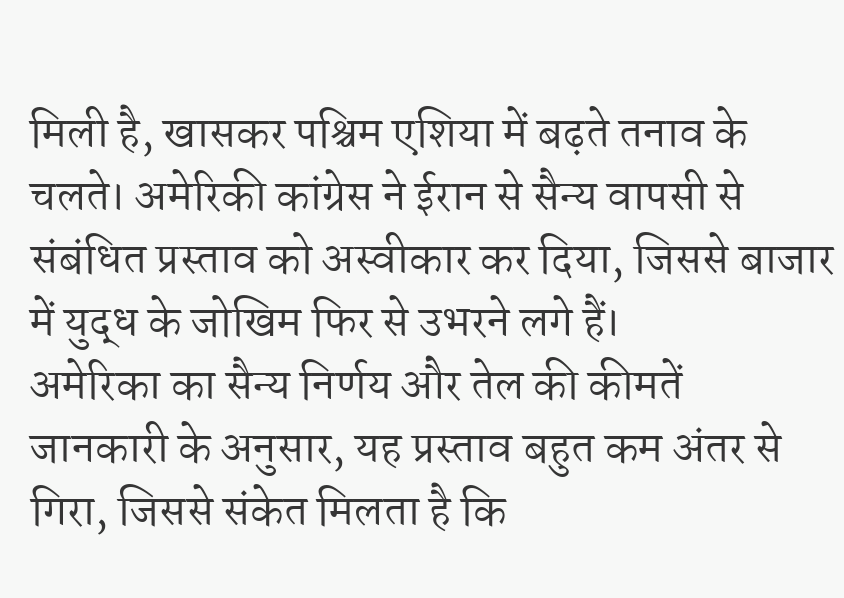मिली है, खासकर पश्चिम एशिया में बढ़ते तनाव के चलते। अमेरिकी कांग्रेस ने ईरान से सैन्य वापसी से संबंधित प्रस्ताव को अस्वीकार कर दिया, जिससे बाजार में युद्ध के जोखिम फिर से उभरने लगे हैं।
अमेरिका का सैन्य निर्णय और तेल की कीमतें
जानकारी के अनुसार, यह प्रस्ताव बहुत कम अंतर से गिरा, जिससे संकेत मिलता है कि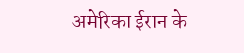अमेरिका ईरान के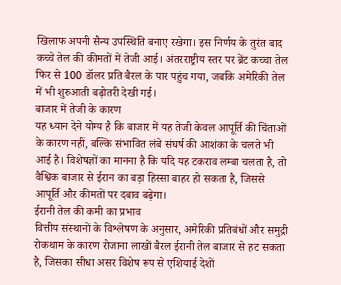खिलाफ अपनी सैन्य उपस्थिति बनाए रखेगा। इस निर्णय के तुरंत बाद कच्चे तेल की कीमतों में तेजी आई। अंतरराष्ट्रीय स्तर पर ब्रेंट कच्चा तेल फिर से 100 डॉलर प्रति बैरल के पार पहुंच गया, जबकि अमेरिकी तेल में भी शुरुआती बढ़ोतरी देखी गई।
बाजार में तेजी के कारण
यह ध्यान देने योग्य है कि बाजार में यह तेजी केवल आपूर्ति की चिंताओं के कारण नहीं, बल्कि संभावित लंबे संघर्ष की आशंका के चलते भी आई है। विशेषज्ञों का मानना है कि यदि यह टकराव लम्बा चलता है, तो वैश्विक बाजार से ईरान का बड़ा हिस्सा बाहर हो सकता है, जिससे आपूर्ति और कीमतों पर दबाव बढ़ेगा।
ईरानी तेल की कमी का प्रभाव
वित्तीय संस्थानों के विश्लेषण के अनुसार, अमेरिकी प्रतिबंधों और समुद्री रोकथाम के कारण रोजाना लाखों बैरल ईरानी तेल बाजार से हट सकता है, जिसका सीधा असर विशेष रूप से एशियाई देशों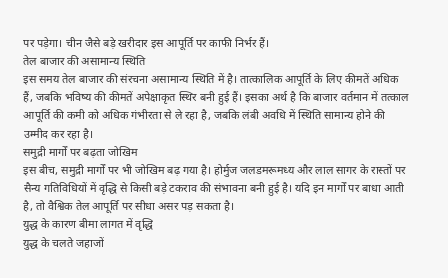पर पड़ेगा। चीन जैसे बड़े खरीदार इस आपूर्ति पर काफी निर्भर हैं।
तेल बाजार की असामान्य स्थिति
इस समय तेल बाजार की संरचना असामान्य स्थिति में है। तात्कालिक आपूर्ति के लिए कीमतें अधिक हैं, जबकि भविष्य की कीमतें अपेक्षाकृत स्थिर बनी हुई हैं। इसका अर्थ है कि बाजार वर्तमान में तत्काल आपूर्ति की कमी को अधिक गंभीरता से ले रहा है, जबकि लंबी अवधि में स्थिति सामान्य होने की उम्मीद कर रहा है।
समुद्री मार्गों पर बढ़ता जोखिम
इस बीच, समुद्री मार्गों पर भी जोखिम बढ़ गया है। होर्मुज जलडमरूमध्य और लाल सागर के रास्तों पर सैन्य गतिविधियों में वृद्धि से किसी बड़े टकराव की संभावना बनी हुई है। यदि इन मार्गों पर बाधा आती है, तो वैश्विक तेल आपूर्ति पर सीधा असर पड़ सकता है।
युद्ध के कारण बीमा लागत में वृद्धि
युद्ध के चलते जहाजों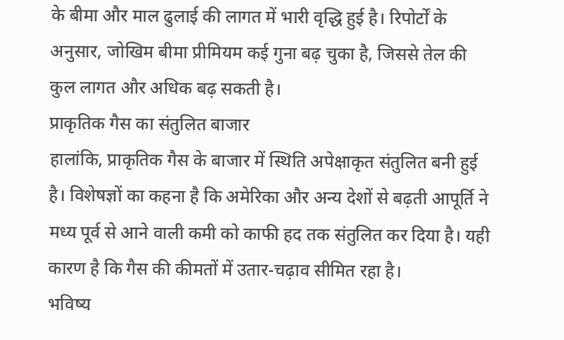के बीमा और माल ढुलाई की लागत में भारी वृद्धि हुई है। रिपोर्टों के अनुसार, जोखिम बीमा प्रीमियम कई गुना बढ़ चुका है, जिससे तेल की कुल लागत और अधिक बढ़ सकती है।
प्राकृतिक गैस का संतुलित बाजार
हालांकि, प्राकृतिक गैस के बाजार में स्थिति अपेक्षाकृत संतुलित बनी हुई है। विशेषज्ञों का कहना है कि अमेरिका और अन्य देशों से बढ़ती आपूर्ति ने मध्य पूर्व से आने वाली कमी को काफी हद तक संतुलित कर दिया है। यही कारण है कि गैस की कीमतों में उतार-चढ़ाव सीमित रहा है।
भविष्य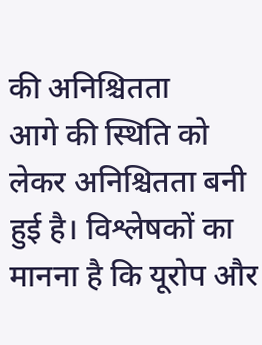की अनिश्चितता
आगे की स्थिति को लेकर अनिश्चितता बनी हुई है। विश्लेषकों का मानना है कि यूरोप और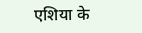एशिया के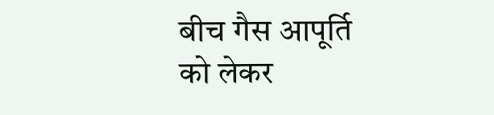बीच गैस आपूर्ति को लेकर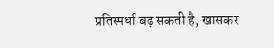प्रतिस्पर्धा बढ़ सकती है, खासकर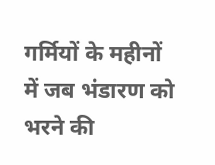गर्मियों के महीनों में जब भंडारण को भरने की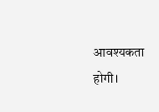आवश्यकता होगी।